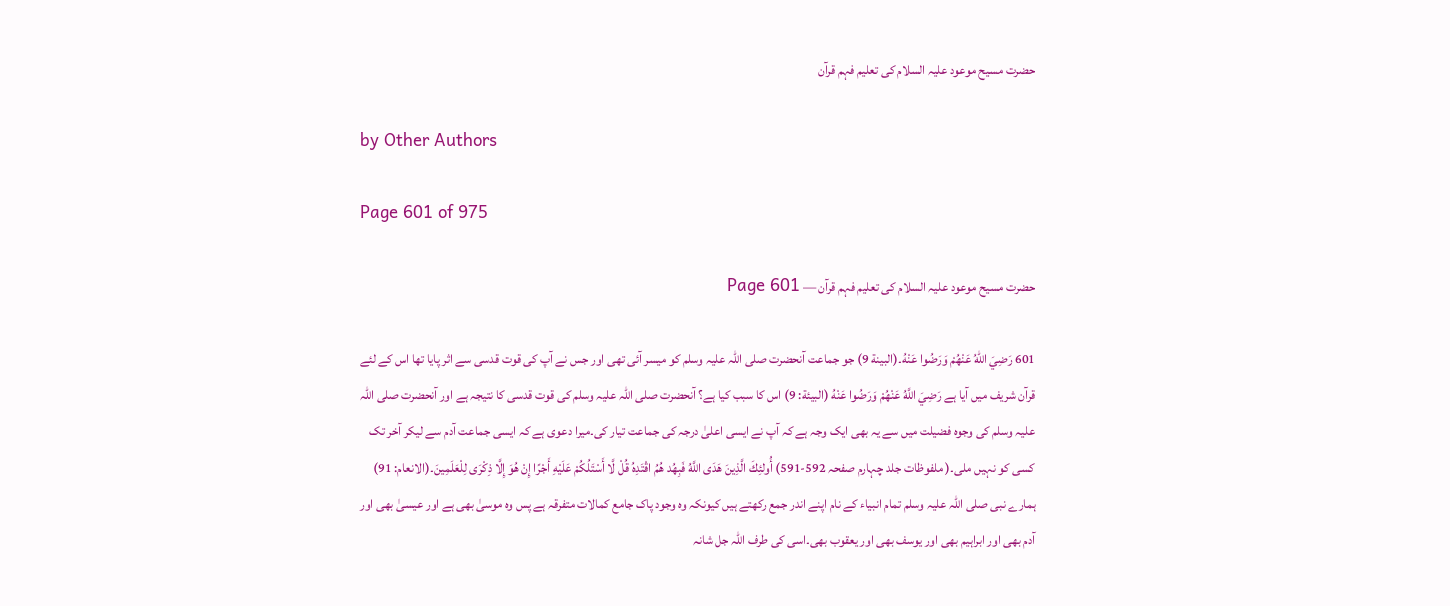حضرت مسیح موعود علیہ السلام کی تعلیم فہم قرآن

by Other Authors

Page 601 of 975

حضرت مسیح موعود علیہ السلام کی تعلیم فہم قرآن — Page 601

601 رَضِيَ اللهُ عَنْهُمْ وَرَضُوا عَنْهُ۔(البينة 9) جو جماعت آنحضرت صلی اللہ علیہ وسلم کو میسر آئی تھی اور جس نے آپ کی قوت قدسی سے اثر پایا تھا اس کے لئے قرآن شریف میں آیا ہے رَضِيَ اللَّهُ عَنْهُمْ وَرَضُوا عَنْهُ (البيئة: 9) اس کا سبب کیا ہے؟ آنحضرت صلی اللہ علیہ وسلم کی قوت قدسی کا نتیجہ ہے اور آنحضرت صلی اللہ علیہ وسلم کی وجوہ فضیلت میں سے یہ بھی ایک وجہ ہے کہ آپ نے ایسی اعلیٰ درجہ کی جماعت تیار کی۔میرا دعوی ہے کہ ایسی جماعت آدم سے لیکر آخر تک کسی کو نہیں ملی۔( ملفوظات جلد چہارم صفحہ 592-591) أُولئِكَ الَّذِينَ هَدَى اللَّهُ فَبِهُد هُمُ اقْتَدِهُ قُلْ لَّا أَسْتَلُكُمْ عَلَيْهِ أَجْرًا إِنْ هُوَ إِلَّا ذِكْرَى لِلْعَلَمِينَ۔(الانعام: 91) ہمارے نبی صلی اللہ علیہ وسلم تمام انبیاء کے نام اپنے اندر جمع رکھتے ہیں کیونکہ وہ وجود پاک جامع کمالات متفرقہ ہے پس وہ موسیٰ بھی ہے اور عیسیٰ بھی اور آدم بھی اور ابراہیم بھی اور یوسف بھی اور یعقوب بھی۔اسی کی طرف اللہ جل شانہ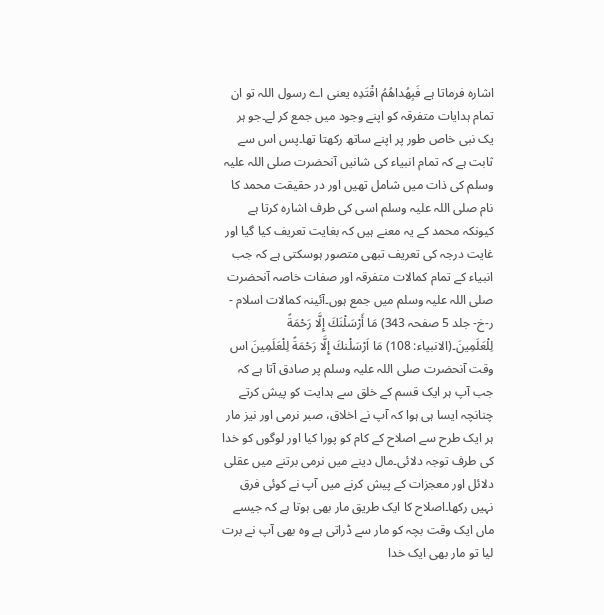اشارہ فرماتا ہے فَبِهُداهُمُ اقْتَدِه یعنی اے رسول اللہ تو ان تمام ہدایات متفرقہ کو اپنے وجود میں جمع کر لے۔جو ہر یک نبی خاص طور پر اپنے ساتھ رکھتا تھا۔پس اس سے ثابت ہے کہ تمام انبیاء کی شانیں آنحضرت صلی اللہ علیہ وسلم کی ذات میں شامل تھیں اور در حقیقت محمد کا نام صلی اللہ علیہ وسلم اسی کی طرف اشارہ کرتا ہے کیونکہ محمد کے یہ معنے ہیں کہ بغایت تعریف کیا گیا اور غایت درجہ کی تعریف تبھی متصور ہوسکتی ہے کہ جب انبیاء کے تمام کمالات متفرقہ اور صفات خاصہ آنحضرت صلی اللہ علیہ وسلم میں جمع ہوں۔آئینہ کمالات اسلام - ر-خ- جلد 5 صفحہ 343) مَا أَرْسَلْنَكَ إِلَّا رَحْمَةً لِلْعَلَمِينَ۔(الانبياء: 108) مَا اَرْسَلْنكَ إِلَّا رَحْمَةً لِلْعَلَمِينَ اس وقت آنحضرت صلی اللہ علیہ وسلم پر صادق آتا ہے کہ جب آپ ہر ایک قسم کے خلق سے ہدایت کو پیش کرتے چنانچہ ایسا ہی ہوا کہ آپ نے اخلاق، صبر نرمی اور نیز مار ہر ایک طرح سے اصلاح کے کام کو پورا کیا اور لوگوں کو خدا کی طرف توجہ دلائی۔مال دینے میں نرمی برتنے میں عقلی دلائل اور معجزات کے پیش کرنے میں آپ نے کوئی فرق نہیں رکھا۔اصلاح کا ایک طریق مار بھی ہوتا ہے کہ جیسے ماں ایک وقت بچہ کو مار سے ڈراتی ہے وہ بھی آپ نے برت لیا تو مار بھی ایک خدا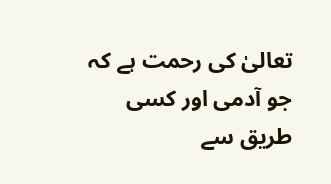تعالیٰ کی رحمت ہے کہ جو آدمی اور کسی طریق سے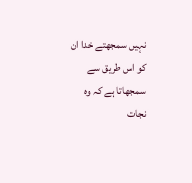نہیں سمجھتے خدا ان کو اس طریق سے سمجھاتا ہے کہ وہ نجات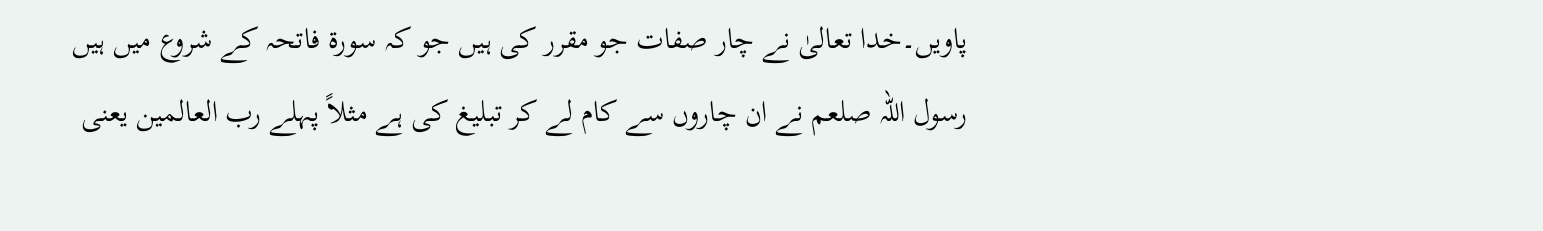پاویں۔خدا تعالیٰ نے چار صفات جو مقرر کی ہیں جو کہ سورۃ فاتحہ کے شروع میں ہیں رسول اللہ صلعم نے ان چاروں سے کام لے کر تبلیغ کی ہے مثلاً پہلے رب العالمین یعنی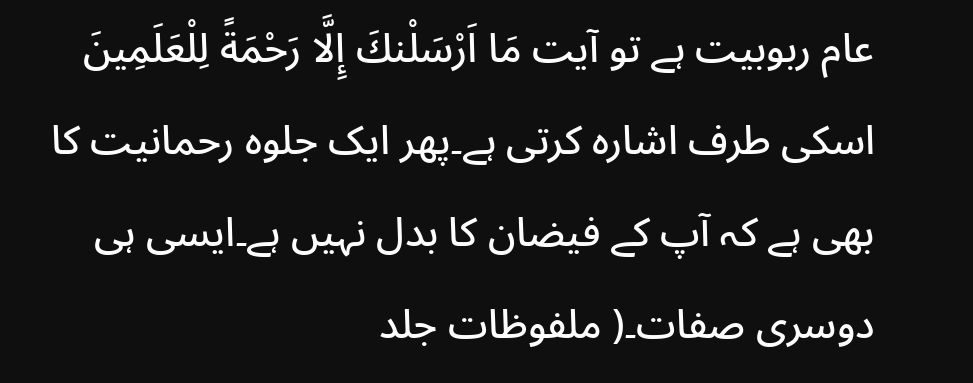عام ربوبیت ہے تو آیت مَا اَرْسَلْنكَ إِلَّا رَحْمَةً لِلْعَلَمِينَ اسکی طرف اشارہ کرتی ہے۔پھر ایک جلوہ رحمانیت کا بھی ہے کہ آپ کے فیضان کا بدل نہیں ہے۔ایسی ہی دوسری صفات۔( ملفوظات جلد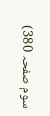سوم صفحہ 380)